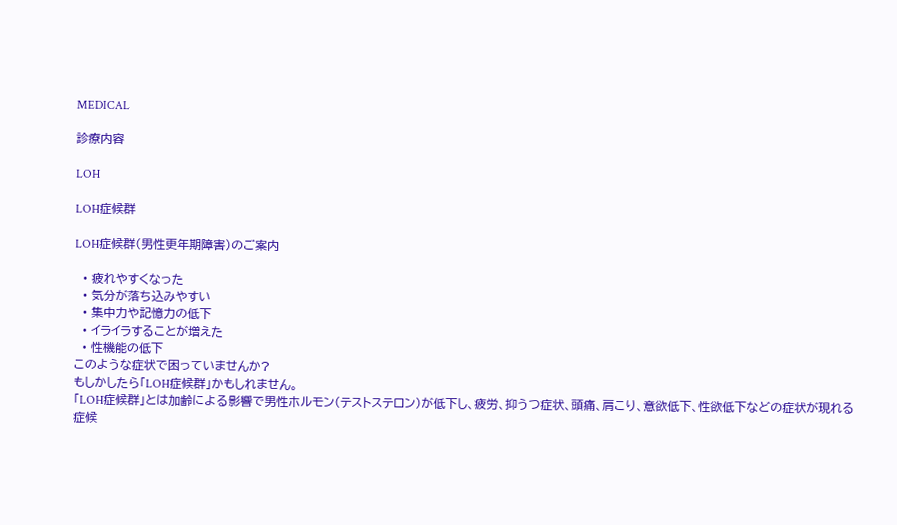MEDICAL

診療内容

LOH

LOH症候群

LOH症候群(男性更年期障害)のご案内

  • 疲れやすくなった
  • 気分が落ち込みやすい
  • 集中力や記憶力の低下
  • イライラすることが増えた
  • 性機能の低下
このような症状で困っていませんか?
もしかしたら「LOH症候群」かもしれません。
「LOH症候群」とは加齢による影響で男性ホルモン(テストステロン)が低下し、疲労、抑うつ症状、頭痛、肩こり、意欲低下、性欲低下などの症状が現れる症候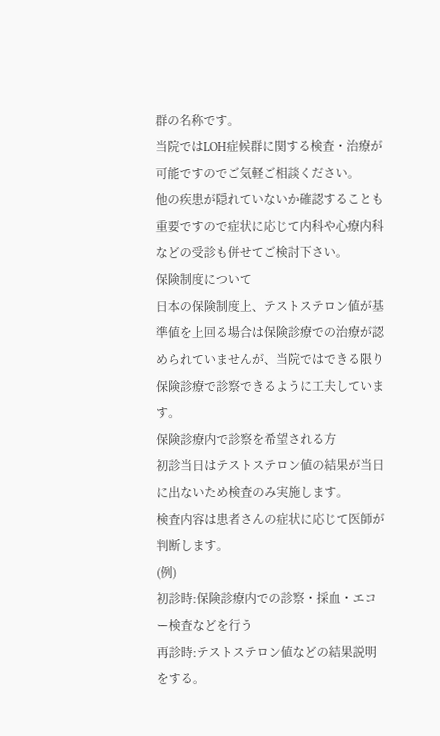群の名称です。
当院ではLOH症候群に関する検査・治療が可能ですのでご気軽ご相談ください。
他の疾患が隠れていないか確認することも重要ですので症状に応じて内科や心療内科などの受診も併せてご検討下さい。
保険制度について
日本の保険制度上、テストステロン値が基準値を上回る場合は保険診療での治療が認められていませんが、当院ではできる限り保険診療で診察できるように工夫しています。
保険診療内で診察を希望される方
初診当日はテストステロン値の結果が当日に出ないため検査のみ実施します。
検査内容は患者さんの症状に応じて医師が判断します。
(例)
初診時:保険診療内での診察・採血・エコー検査などを行う
再診時:テストステロン値などの結果説明をする。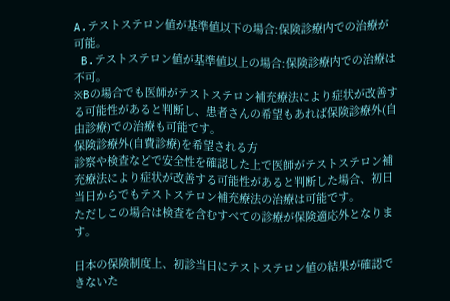A.テストステロン値が基準値以下の場合:保険診療内での治療が可能。
 B.テストステロン値が基準値以上の場合:保険診療内での治療は不可。
※Bの場合でも医師がテストステロン補充療法により症状が改善する可能性があると判断し、患者さんの希望もあれば保険診療外(自由診療)での治療も可能です。
保険診療外(自費診療)を希望される方
診察や検査などで安全性を確認した上で医師がテストステロン補充療法により症状が改善する可能性があると判断した場合、初日当日からでもテストステロン補充療法の治療は可能です。
ただしこの場合は検査を含むすべての診療が保険適応外となります。

日本の保険制度上、初診当日にテストステロン値の結果が確認できないた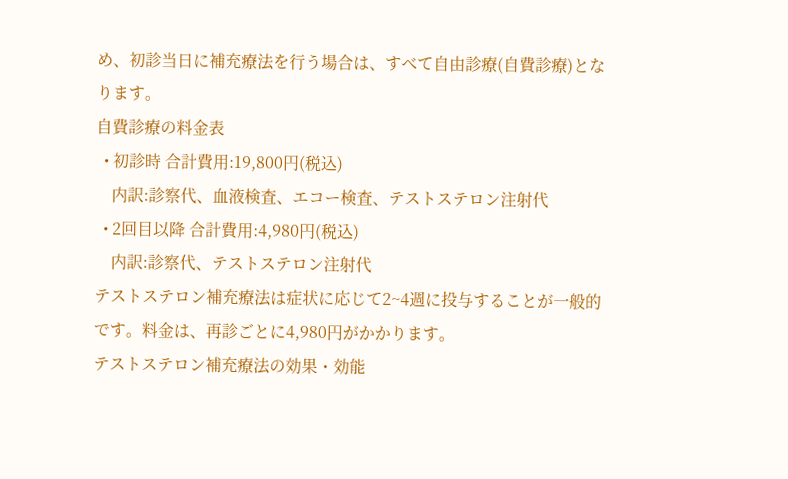め、初診当日に補充療法を行う場合は、すべて自由診療(自費診療)となります。
自費診療の料金表
  • 初診時 合計費用:19,800円(税込)
    内訳:診察代、血液検査、エコー検査、テストステロン注射代
  • 2回目以降 合計費用:4,980円(税込)
    内訳:診察代、テストステロン注射代
テストステロン補充療法は症状に応じて2~4週に投与することが一般的です。料金は、再診ごとに4,980円がかかります。
テストステロン補充療法の効果・効能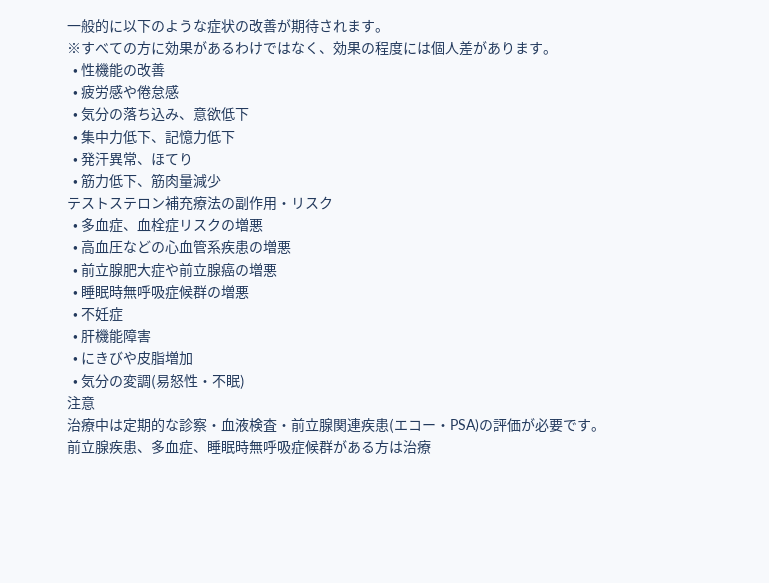一般的に以下のような症状の改善が期待されます。
※すべての方に効果があるわけではなく、効果の程度には個人差があります。
  • 性機能の改善
  • 疲労感や倦怠感
  • 気分の落ち込み、意欲低下
  • 集中力低下、記憶力低下
  • 発汗異常、ほてり
  • 筋力低下、筋肉量減少
テストステロン補充療法の副作用・リスク
  • 多血症、血栓症リスクの増悪
  • 高血圧などの心血管系疾患の増悪
  • 前立腺肥大症や前立腺癌の増悪
  • 睡眠時無呼吸症候群の増悪
  • 不妊症
  • 肝機能障害
  • にきびや皮脂増加
  • 気分の変調(易怒性・不眠)
注意
治療中は定期的な診察・血液検査・前立腺関連疾患(エコー・PSA)の評価が必要です。
前立腺疾患、多血症、睡眠時無呼吸症候群がある方は治療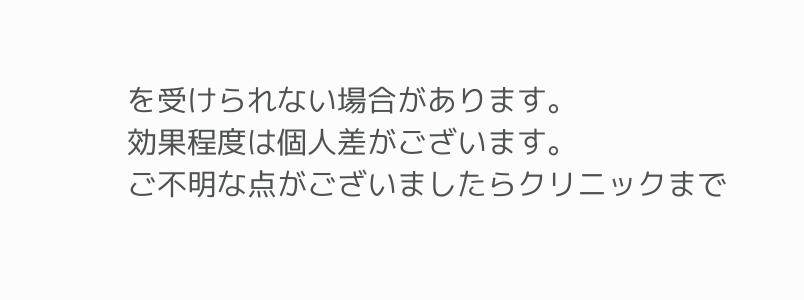を受けられない場合があります。
効果程度は個人差がございます。
ご不明な点がございましたらクリニックまで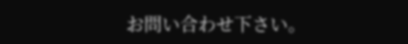お問い合わせ下さい。